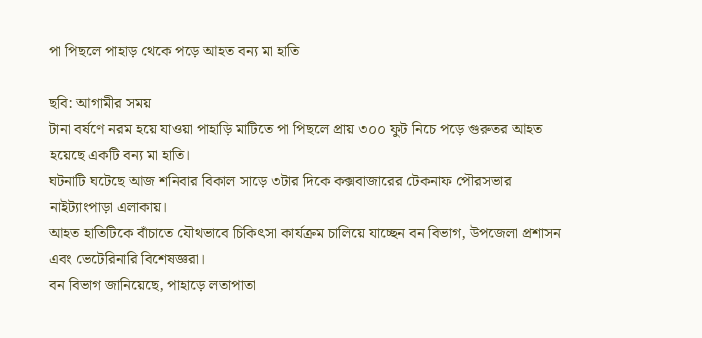পা পিছলে পাহাড় থেকে পড়ে আহত বন্য মা হাতি

ছবি: আগামীর সময়
টানা বর্ষণে নরম হয়ে যাওয়া পাহাড়ি মাটিতে পা পিছলে প্রায় ৩০০ ফুট নিচে পড়ে গুরুতর আহত হয়েছে একটি বন্য মা হাতি।
ঘটনাটি ঘটেছে আজ শনিবার বিকাল সাড়ে ৩টার দিকে কক্সবাজারের টেকনাফ পৌরসভার নাইট্যাংপাড়া এলাকায়।
আহত হাতিটিকে বাঁচাতে যৌথভাবে চিকিৎসা কার্যক্রম চালিয়ে যাচ্ছেন বন বিভাগ, উপজেলা প্রশাসন এবং ভেটেরিনারি বিশেষজ্ঞরা।
বন বিভাগ জানিয়েছে, পাহাড়ে লতাপাতা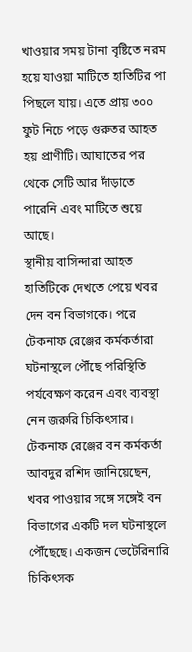খাওয়ার সময় টানা বৃষ্টিতে নরম হয়ে যাওয়া মাটিতে হাতিটির পা পিছলে যায়। এতে প্রায় ৩০০ ফুট নিচে পড়ে গুরুতর আহত হয় প্রাণীটি। আঘাতের পর থেকে সেটি আর দাঁড়াতে পারেনি এবং মাটিতে শুয়ে আছে।
স্থানীয় বাসিন্দারা আহত হাতিটিকে দেখতে পেয়ে খবর দেন বন বিভাগকে। পরে টেকনাফ রেঞ্জের কর্মকর্তারা ঘটনাস্থলে পৌঁছে পরিস্থিতি পর্যবেক্ষণ করেন এবং ব্যবস্থা নেন জরুরি চিকিৎসার।
টেকনাফ রেঞ্জের বন কর্মকর্তা আবদুর রশিদ জানিয়েছেন, খবর পাওয়ার সঙ্গে সঙ্গেই বন বিভাগের একটি দল ঘটনাস্থলে পৌঁছেছে। একজন ভেটেরিনারি চিকিৎসক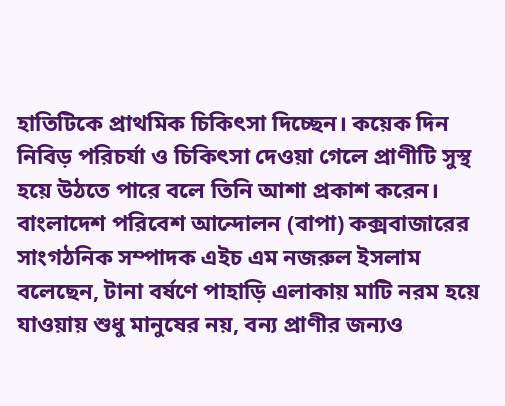হাতিটিকে প্রাথমিক চিকিৎসা দিচ্ছেন। কয়েক দিন নিবিড় পরিচর্যা ও চিকিৎসা দেওয়া গেলে প্রাণীটি সুস্থ হয়ে উঠতে পারে বলে তিনি আশা প্রকাশ করেন।
বাংলাদেশ পরিবেশ আন্দোলন (বাপা) কক্সবাজারের সাংগঠনিক সম্পাদক এইচ এম নজরুল ইসলাম বলেছেন, টানা বর্ষণে পাহাড়ি এলাকায় মাটি নরম হয়ে যাওয়ায় শুধু মানুষের নয়, বন্য প্রাণীর জন্যও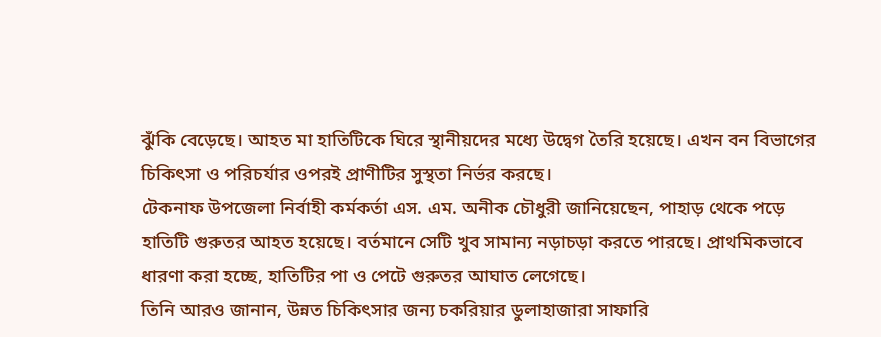ঝুঁকি বেড়েছে। আহত মা হাতিটিকে ঘিরে স্থানীয়দের মধ্যে উদ্বেগ তৈরি হয়েছে। এখন বন বিভাগের চিকিৎসা ও পরিচর্যার ওপরই প্রাণীটির সুস্থতা নির্ভর করছে।
টেকনাফ উপজেলা নির্বাহী কর্মকর্তা এস. এম. অনীক চৌধুরী জানিয়েছেন, পাহাড় থেকে পড়ে হাতিটি গুরুতর আহত হয়েছে। বর্তমানে সেটি খুব সামান্য নড়াচড়া করতে পারছে। প্রাথমিকভাবে ধারণা করা হচ্ছে, হাতিটির পা ও পেটে গুরুতর আঘাত লেগেছে।
তিনি আরও জানান, উন্নত চিকিৎসার জন্য চকরিয়ার ডুলাহাজারা সাফারি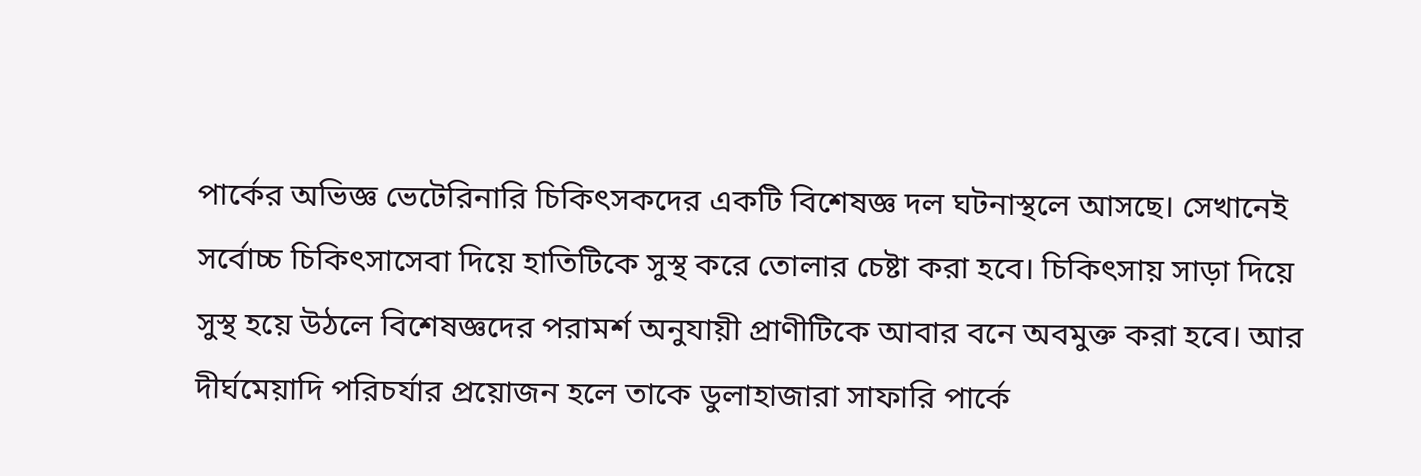পার্কের অভিজ্ঞ ভেটেরিনারি চিকিৎসকদের একটি বিশেষজ্ঞ দল ঘটনাস্থলে আসছে। সেখানেই সর্বোচ্চ চিকিৎসাসেবা দিয়ে হাতিটিকে সুস্থ করে তোলার চেষ্টা করা হবে। চিকিৎসায় সাড়া দিয়ে সুস্থ হয়ে উঠলে বিশেষজ্ঞদের পরামর্শ অনুযায়ী প্রাণীটিকে আবার বনে অবমুক্ত করা হবে। আর দীর্ঘমেয়াদি পরিচর্যার প্রয়োজন হলে তাকে ডুলাহাজারা সাফারি পার্কে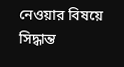নেওয়ার বিষয়ে সিদ্ধান্ত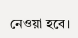নেওয়া হবে।